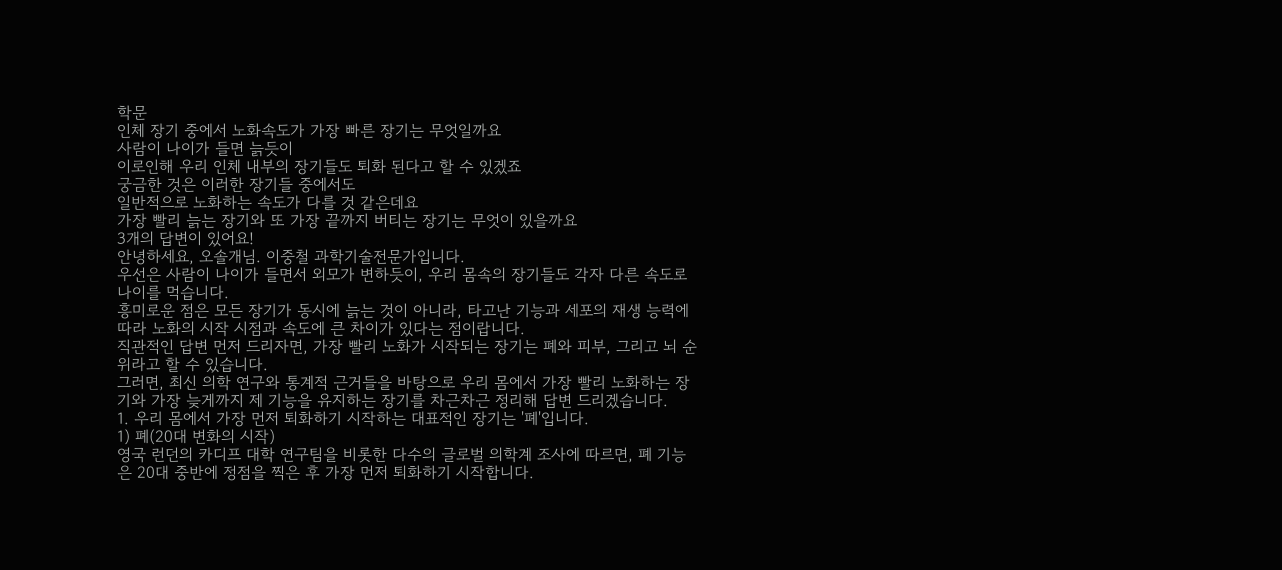학문
인체 장기 중에서 노화속도가 가장 빠른 장기는 무엇일까요
사람이 나이가 들면 늙듯이
이로인해 우리 인체 내부의 장기들도 퇴화 된다고 할 수 있겠죠
궁금한 것은 이러한 장기들 중에서도
일반적으로 노화하는 속도가 다를 것 같은데요
가장 빨리 늙는 장기와 또 가장 끝까지 버티는 장기는 무엇이 있을까요
3개의 답변이 있어요!
안녕하세요, 오솔개님. 이중철 과학기술전문가입니다.
우선은 사람이 나이가 들면서 외모가 변하듯이, 우리 몸속의 장기들도 각자 다른 속도로 나이를 먹습니다.
흥미로운 점은 모든 장기가 동시에 늙는 것이 아니라, 타고난 기능과 세포의 재생 능력에 따라 노화의 시작 시점과 속도에 큰 차이가 있다는 점이랍니다.
직관적인 답변 먼저 드리자면, 가장 빨리 노화가 시작되는 장기는 폐와 피부, 그리고 뇌 순위라고 할 수 있습니다.
그러면, 최신 의학 연구와 통계적 근거들을 바탕으로 우리 몸에서 가장 빨리 노화하는 장기와 가장 늦게까지 제 기능을 유지하는 장기를 차근차근 정리해 답변 드리겠습니다.
1. 우리 몸에서 가장 먼저 퇴화하기 시작하는 대표적인 장기는 '폐'입니다.
1) 폐(20대 변화의 시작)
영국 런던의 카디프 대학 연구팀을 비롯한 다수의 글로벌 의학계 조사에 따르면, 폐 기능은 20대 중반에 정점을 찍은 후 가장 먼저 퇴화하기 시작합니다.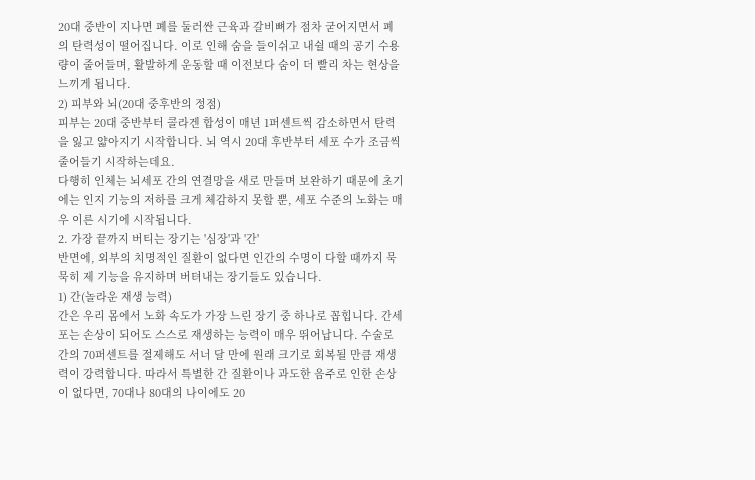20대 중반이 지나면 폐를 둘러싼 근육과 갈비뼈가 점차 굳어지면서 폐의 탄력성이 떨어집니다. 이로 인해 숨을 들이쉬고 내쉴 때의 공기 수용량이 줄어들며, 활발하게 운동할 때 이전보다 숨이 더 빨리 차는 현상을 느끼게 됩니다.
2) 피부와 뇌(20대 중후반의 정점)
피부는 20대 중반부터 콜라겐 합성이 매년 1퍼센트씩 감소하면서 탄력을 잃고 얇아지기 시작합니다. 뇌 역시 20대 후반부터 세포 수가 조금씩 줄어들기 시작하는데요.
다행히 인체는 뇌세포 간의 연결망을 새로 만들며 보완하기 때문에 초기에는 인지 기능의 저하를 크게 체감하지 못할 뿐, 세포 수준의 노화는 매우 이른 시기에 시작됩니다.
2. 가장 끝까지 버티는 장기는 '심장'과 '간'
반면에, 외부의 치명적인 질환이 없다면 인간의 수명이 다할 때까지 묵묵히 제 기능을 유지하며 버텨내는 장기들도 있습니다.
1) 간(놀라운 재생 능력)
간은 우리 몸에서 노화 속도가 가장 느린 장기 중 하나로 꼽힙니다. 간세포는 손상이 되어도 스스로 재생하는 능력이 매우 뛰어납니다. 수술로 간의 70퍼센트를 절제해도 서너 달 만에 원래 크기로 회복될 만큼 재생력이 강력합니다. 따라서 특별한 간 질환이나 과도한 음주로 인한 손상이 없다면, 70대나 80대의 나이에도 20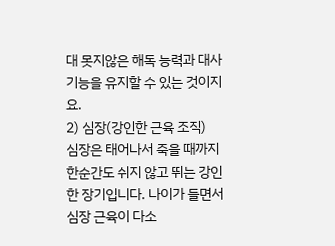대 못지않은 해독 능력과 대사 기능을 유지할 수 있는 것이지요.
2) 심장(강인한 근육 조직)
심장은 태어나서 죽을 때까지 한순간도 쉬지 않고 뛰는 강인한 장기입니다. 나이가 들면서 심장 근육이 다소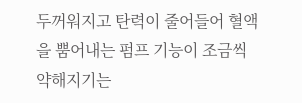두꺼워지고 탄력이 줄어들어 혈액을 뿜어내는 펌프 기능이 조금씩 약해지기는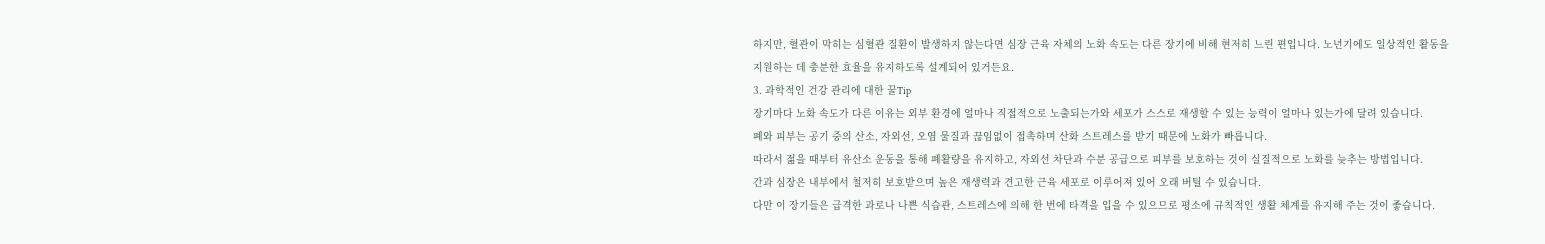하지만, 혈관이 막히는 심혈관 질환이 발생하지 않는다면 심장 근육 자체의 노화 속도는 다른 장기에 비해 현저히 느린 편입니다. 노년기에도 일상적인 활동을 지원하는 데 충분한 효율을 유지하도록 설계되어 있거든요.
3. 과학적인 건강 관리에 대한 꿀Tip
장기마다 노화 속도가 다른 이유는 외부 환경에 얼마나 직접적으로 노출되는가와 세포가 스스로 재생할 수 있는 능력이 얼마나 있는가에 달려 있습니다.
폐와 피부는 공기 중의 산소, 자외선, 오염 물질과 끊임없이 접촉하며 산화 스트레스를 받기 때문에 노화가 빠릅니다.
따라서 젊을 때부터 유산소 운동을 통해 폐활량을 유지하고, 자외선 차단과 수분 공급으로 피부를 보호하는 것이 실질적으로 노화를 늦추는 방법입니다.
간과 심장은 내부에서 철저히 보호받으며 높은 재생력과 견고한 근육 세포로 이루어져 있어 오래 버틸 수 있습니다.
다만 이 장기들은 급격한 과로나 나쁜 식습관, 스트레스에 의해 한 번에 타격을 입을 수 있으므로 평소에 규칙적인 생활 체계를 유지해 주는 것이 좋습니다.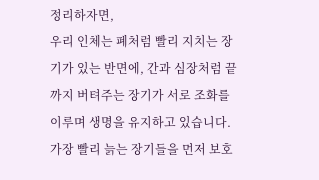정리하자면,
우리 인체는 폐처럼 빨리 지치는 장기가 있는 반면에, 간과 심장처럼 끝까지 버텨주는 장기가 서로 조화를 이루며 생명을 유지하고 있습니다. 가장 빨리 늙는 장기들을 먼저 보호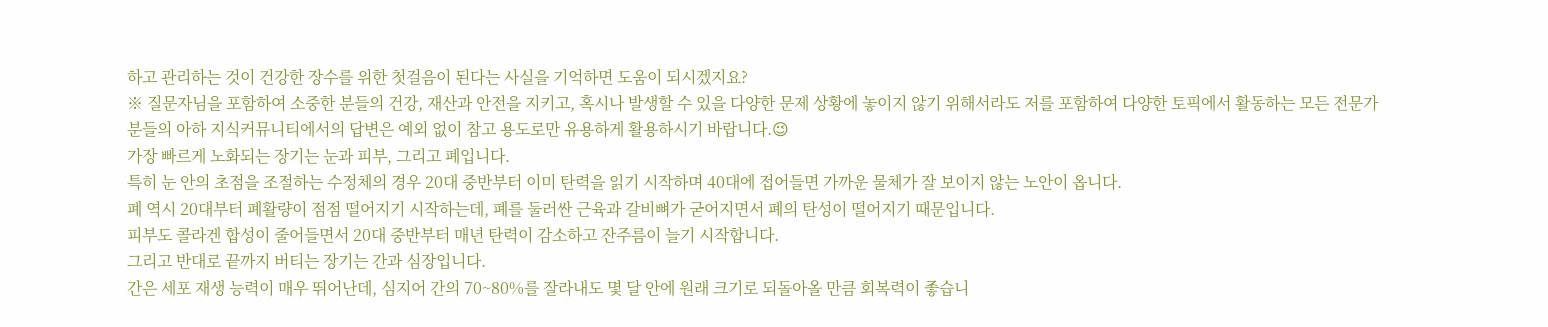하고 관리하는 것이 건강한 장수를 위한 첫걸음이 된다는 사실을 기억하면 도움이 되시겠지요?
※ 질문자님을 포함하여 소중한 분들의 건강, 재산과 안전을 지키고, 혹시나 발생할 수 있을 다양한 문제 상황에 놓이지 않기 위해서라도 저를 포함하여 다양한 토픽에서 활동하는 모든 전문가분들의 아하 지식커뮤니티에서의 답변은 예외 없이 참고 용도로만 유용하게 활용하시기 바랍니다.😉
가장 빠르게 노화되는 장기는 눈과 피부, 그리고 폐입니다.
특히 눈 안의 초점을 조절하는 수정체의 경우 20대 중반부터 이미 탄력을 읽기 시작하며 40대에 접어들면 가까운 물체가 잘 보이지 않는 노안이 옵니다.
폐 역시 20대부터 폐활량이 점점 떨어지기 시작하는데, 폐를 둘러싼 근육과 갈비뼈가 굳어지면서 폐의 탄성이 떨어지기 때문입니다.
피부도 콜라겐 합성이 줄어들면서 20대 중반부터 매년 탄력이 감소하고 잔주름이 늘기 시작합니다.
그리고 반대로 끝까지 버티는 장기는 간과 심장입니다.
간은 세포 재생 능력이 매우 뛰어난데, 심지어 간의 70~80%를 잘라내도 몇 달 안에 원래 크기로 되돌아올 만큼 회복력이 좋습니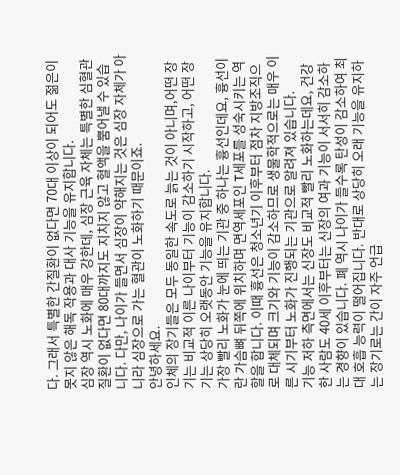다. 그래서 특별한 간질환이 없다면 70대 이상이 되어도 젊은이 못지 않은 해독 작용과 대사 기능을 유지합니다.
심장 역시 노화에 매우 강한데, 심장 근육 자체는 특별한 심혈관 질환이 없다면 80대까지도 지치지 않고 혈액을 뿜어낼 수 있습니다. 다만, 나이가 들면서 심장이 약해지는 것은 심장 자체가 아니라 심장으로 가는 혈관이 노화하기 때문이죠.
안녕하세요.
인체의 장기들은 모두 동일한 속도로 늙는 것이 아니며,어떤 장기는 비교적 이른 나이부터 기능이 감소하기 시작하고, 어떤 장기는 상당히 오랫동안 기능을 유지합니다.
가장 빨리 노화가 눈에 띄는 기관 중 하나는 흉선인데요, 흉선이란 가슴뼈 뒤쪽에 위치하며 면역세포인 T세포를 성숙시키는 역할을 합니다. 이때 흉선은 청소년기 이후부터 점차 지방조직으로 대체되며 크기와 기능이 감소하므로 생물학적으로는 매우 이른 시기부터 노화가 진행되는 기관으로 알려져 있습니다.
기능 저하 측면에서는 신장도 비교적 빨리 노화하는데요, 건강한 사람도 40세 이후부터는 신장의 여과 기능이 서서히 감소하는 경향이 있습니다. 폐 역시 나이가 들수록 탄성이 감소하여 최대 호흡 능력이 떨어집니다. 반대로 상당히 오래 기능을 유지하는 장기로는 간이 자주 언급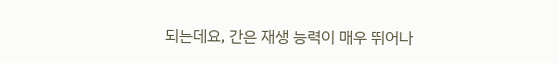되는데요, 간은 재생 능력이 매우 뛰어나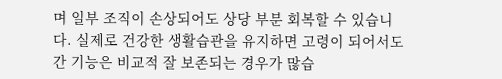며 일부 조직이 손상되어도 상당 부분 회복할 수 있습니다. 실제로 건강한 생활습관을 유지하면 고령이 되어서도 간 기능은 비교적 잘 보존되는 경우가 많습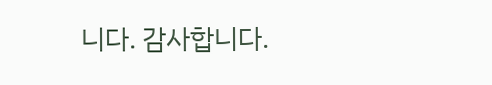니다. 감사합니다.